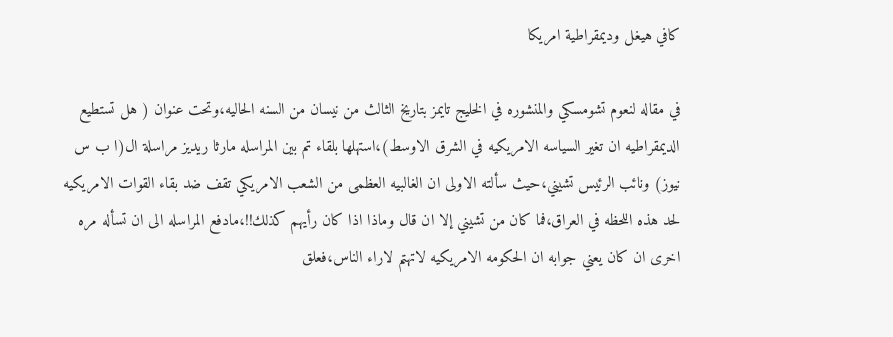كافي هيغل وديمقراطية امريكا

في مقاله لنعوم تشومسكي والمنشوره في الخليج تايمز بتاريخ الثالث من نيسان من السنه الحاليه،وتحت عنوان ( هل تستطيع الديمقراطيه ان تغير السياسه الامريكيه في الشرق الاوسط)،استهلها بلقاء تم بين المراسله مارثا ريديز مراسلة ال(ا ب س نيوز) ونائب الرئيس تشيني،حيث سألته الاولى ان الغالبيه العظمى من الشعب الامريكي تقف ضد بقاء القوات الامريكيه لحد هذه اللحظه في العراق،فما كان من تشيني إلا ان قال وماذا اذا كان رأيهم كذلك!!،مادفع المراسله الى ان تسأله مره اخرى ان كان يعني جوابه ان الحكومه الامريكيه لاتهتم لاراء الناس،فعلق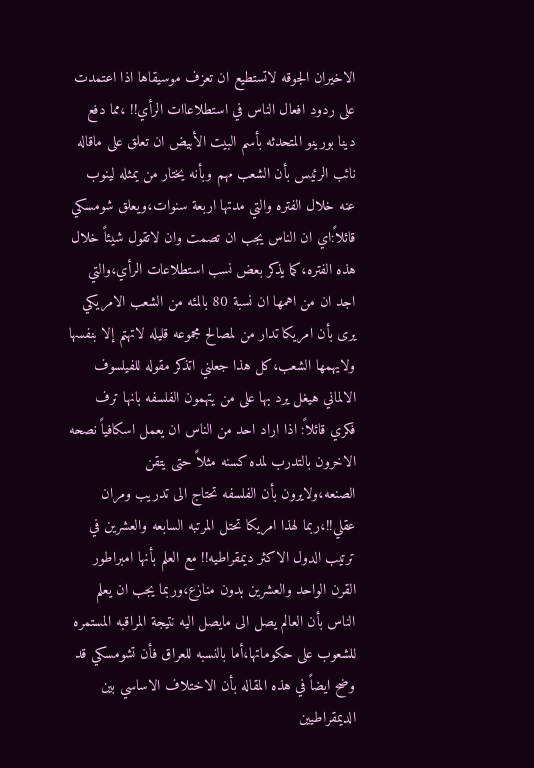الاخيران الجوقه لاتستطيع ان تعزف موسيقاها اذا اعتمدت على ردود افعال الناس في استطلاعاات الرأي!! ،مما دفع دينا بورينو المتحدثه بأسم البيت الأبيض ان تعلق على ماقاله نائب الرئيس بأن الشعب مهم وبأنه يختار من يمثله لينوب عنه خلال الفتره والتي مدتها اربعة سنوات،ويعلق شومسكي قائلاً:اي ان الناس يجب ان تصمت وان لاتقول شيئاً خلال هذه الفتره،كما يذكر بعض نسب استطلاعات الرأي،والتي اجد ان من اهمها ان نسبة 80 بالمئه من الشعب الامريكي يرى بأن امريكا تدار من لمصالح مجموعه قليله لاتهتم إلا بنفسها ولايهمها الشعب،كل هذا جعلني اتذكر مقوله للفيلسوف الالماني هيغل يرد بها على من يتهمون الفلسفه بانها ترف فكري قائلاً: اذا اراد احد من الناس ان يعمل اسكافياً نصحه الاخرون بالتدرب لمده كسنه مثلاً حتى يتقن الصنعه،ولايرون بأن الفلسفه تحتاج الى تدريب ومران عقلي!!،ربما لهذا امريكا تحتل المرتبه السابعه والعشرين في ترتيب الدول الاكثر ديمقراطيه!! مع العلم بأنها امبراطور القرن الواحد والعشرين بدون منازع،وربما يجب ان يعلم الناس بأن العالم يصل الى مايصل اليه نتيجة المراقبه المستمره للشعوب على حكوماتها،أما بالنسبه للعراق فأن تشومسكي قد وضح ايضاً في هذه المقاله بأن الاختلاف الاساسي بين الديمقراطيين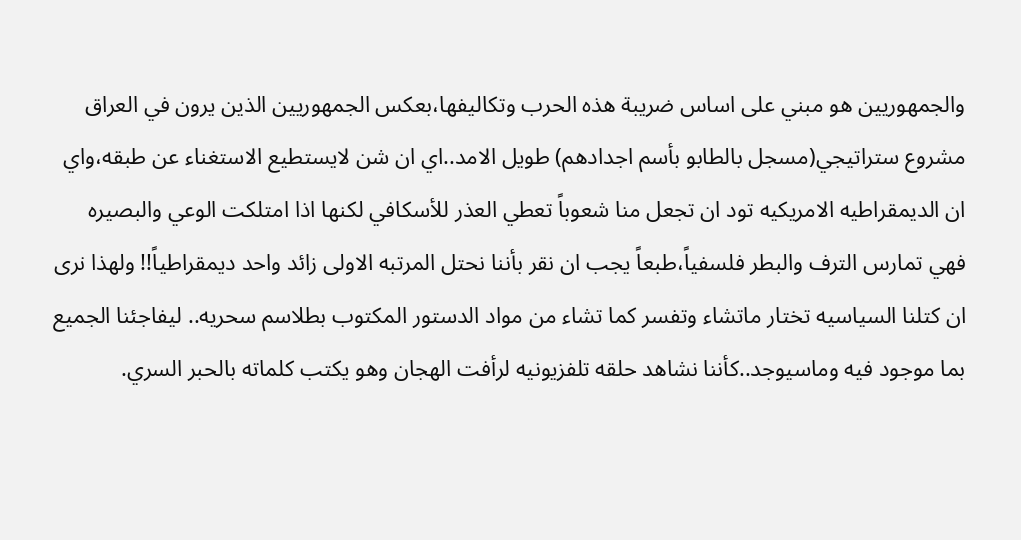والجمهوريين هو مبني على اساس ضريبة هذه الحرب وتكاليفها،بعكس الجمهوريين الذين يرون في العراق مشروع ستراتيجي(مسجل بالطابو بأسم اجدادهم) طويل الامد..اي ان شن لايستطيع الاستغناء عن طبقه،واي ان الديمقراطيه الامريكيه تود ان تجعل منا شعوباً تعطي العذر للأسكافي لكنها اذا امتلكت الوعي والبصيره فهي تمارس الترف والبطر فلسفياً،طبعاً يجب ان نقر بأننا نحتل المرتبه الاولى زائد واحد ديمقراطياً!! ولهذا نرى ان كتلنا السياسيه تختار ماتشاء وتفسر كما تشاء من مواد الدستور المكتوب بطلاسم سحريه.. ليفاجئنا الجميع بما موجود فيه وماسيوجد..كأننا نشاهد حلقه تلفزيونيه لرأفت الهجان وهو يكتب كلماته بالحبر السري.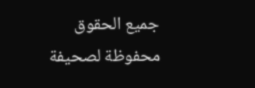جميع الحقوق محفوظة لصحيفة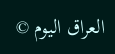العراق اليوم ©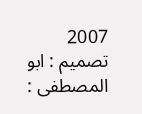2007           تصميم : ابو المصطفى :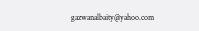gazwanalbaity@yahoo.com